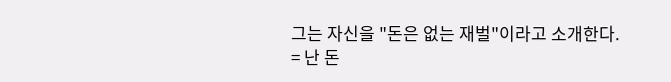그는 자신을 "돈은 없는 재벌"이라고 소개한다.
= 난 돈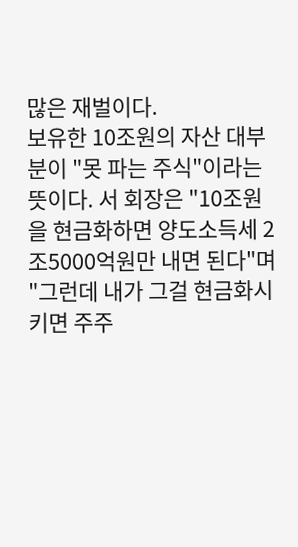많은 재벌이다.
보유한 10조원의 자산 대부분이 "못 파는 주식"이라는 뜻이다. 서 회장은 "10조원을 현금화하면 양도소득세 2조5000억원만 내면 된다"며 "그런데 내가 그걸 현금화시키면 주주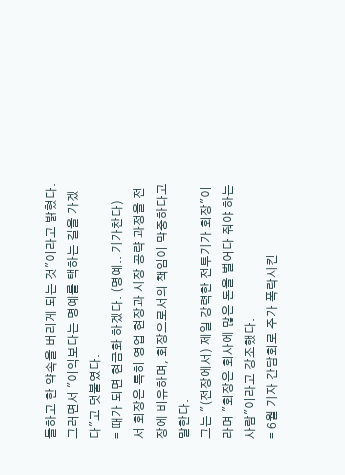들하고 한 약속을 버리게 되는 것"이라고 밝혔다. 그러면서 "이익보다는 명예를 택하는 길을 가겠다"고 덧붙였다.
= 때가 되면 현금화 하겠다. (명예.. 기가찬다)
서 회장은 특히 영업 현장과 시장 공략 과정을 전장에 비유하며, 회장으로서의 책임이 막중하다고 말한다.
그는 "(전장에서) 제일 강력한 전투기가 회장"이라며 "회장은 회사에 많은 돈을 벌어다 줘야 하는 사람"이라고 강조했다.
= 6월 기자 간담회로 주가 폭락시킨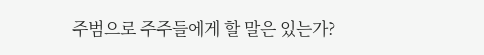주범으로 주주들에게 할 말은 있는가?